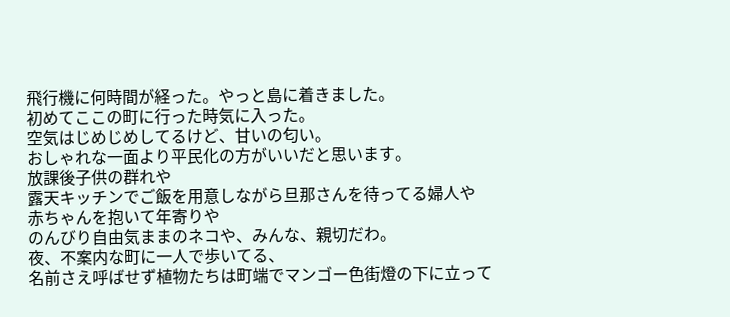飛行機に何時間が経った。やっと島に着きました。
初めてここの町に行った時気に入った。
空気はじめじめしてるけど、甘いの匂い。
おしゃれな一面より平民化の方がいいだと思います。
放課後子供の群れや
露天キッチンでご飯を用意しながら旦那さんを待ってる婦人や
赤ちゃんを抱いて年寄りや
のんびり自由気ままのネコや、みんな、親切だわ。
夜、不案内な町に一人で歩いてる、
名前さえ呼ばせず植物たちは町端でマンゴー色街燈の下に立って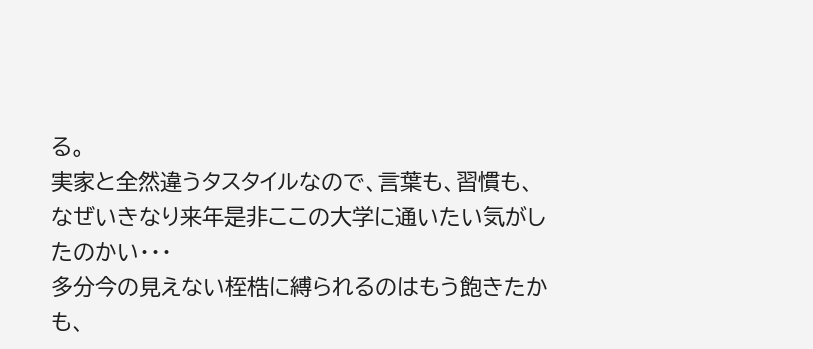る。
実家と全然違うタスタイルなので、言葉も、習慣も、
なぜいきなり来年是非ここの大学に通いたい気がしたのかい・・・
多分今の見えない桎梏に縛られるのはもう飽きたかも、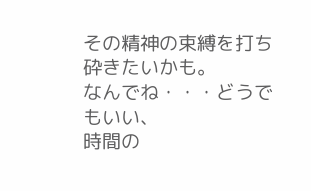その精神の束縛を打ち砕きたいかも。
なんでね・・・どうでもいい、
時間の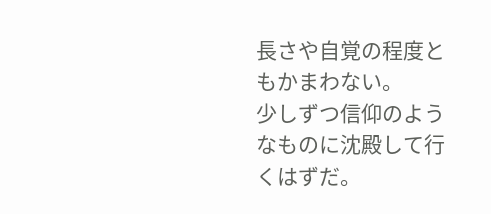長さや自覚の程度ともかまわない。
少しずつ信仰のようなものに沈殿して行くはずだ。